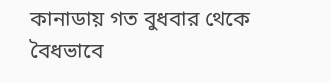কানাডায় গত বুধবার থেকে বৈধভাবে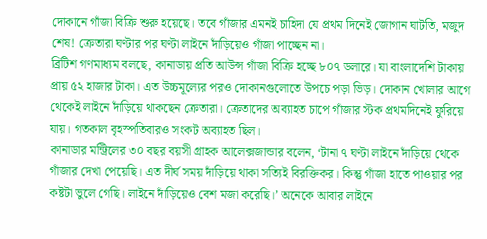দোকানে গাঁজা বিক্রি শুরু হয়েছে। তবে গাঁজার এমনই চাহিদা যে প্রথম দিনেই জোগান ঘাটতি, মজুদ শেষ! ক্রেতারা ঘণ্টার পর ঘণ্টা লাইনে দাঁড়িয়েও গাঁজা পাচ্ছেন না।
ব্রিটিশ গণমাধ্যম বলছে, কানাডায় প্রতি আউন্স গাঁজা বিক্রি হচ্ছে ৮০৭ ডলারে। যা বাংলাদেশি টাকায় প্রায় ৫২ হাজার টাকা। এত উচ্চমূল্যের পরও দোকানগুলোতে উপচে পড়া ভিড়। দোকান খোলার আগে থেকেই লাইনে দাঁড়িয়ে থাকছেন ক্রেতারা। ক্রেতাদের অব্যাহত চাপে গাঁজার স্টক প্রথমদিনেই ফুরিয়ে যায়। গতকাল বৃহস্পতিবারও সংকট অব্যাহত ছিল।
কানাডার মন্ট্রিলের ৩০ বছর বয়সী গ্রাহক আলেক্সজান্ডার বলেন, ‘টানা ৭ ঘণ্টা লাইনে দাঁড়িয়ে থেকে গাঁজার দেখা পেয়েছি। এত দীর্ঘ সময় দাঁড়িয়ে থাকা সত্যিই বিরক্তিকর। কিন্তু গাঁজা হাতে পাওয়ার পর কষ্টটা ভুলে গেছি। লাইনে দাঁড়িয়েও বেশ মজা করেছি।’ অনেকে আবার লাইনে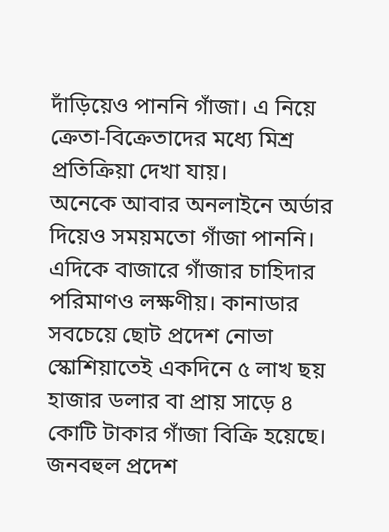দাঁড়িয়েও পাননি গাঁজা। এ নিয়ে ক্রেতা-বিক্রেতাদের মধ্যে মিশ্র প্রতিক্রিয়া দেখা যায়।
অনেকে আবার অনলাইনে অর্ডার দিয়েও সময়মতো গাঁজা পাননি। এদিকে বাজারে গাঁজার চাহিদার পরিমাণও লক্ষণীয়। কানাডার সবচেয়ে ছোট প্রদেশ নোভা স্কোশিয়াতেই একদিনে ৫ লাখ ছয় হাজার ডলার বা প্রায় সাড়ে ৪ কোটি টাকার গাঁজা বিক্রি হয়েছে।
জনবহুল প্রদেশ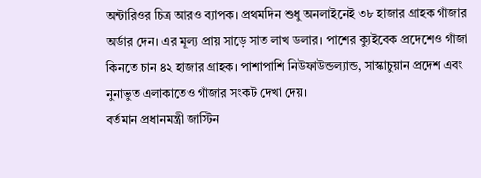অন্টারিওর চিত্র আরও ব্যাপক। প্রথমদিন শুধু অনলাইনেই ৩৮ হাজার গ্রাহক গাঁজার অর্ডার দেন। এর মূল্য প্রায় সাড়ে সাত লাখ ডলার। পাশের ক্যুইবেক প্রদেশেও গাঁজা কিনতে চান ৪২ হাজার গ্রাহক। পাশাপাশি নিউফাউন্ডল্যান্ড, সাস্কাচুয়ান প্রদেশ এবং নুনাভুত এলাকাতেও গাঁজার সংকট দেখা দেয়।
বর্তমান প্রধানমন্ত্রী জাস্টিন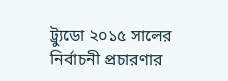ট্র্যুডো ২০১৫ সালের নির্বাচনী প্রচারণার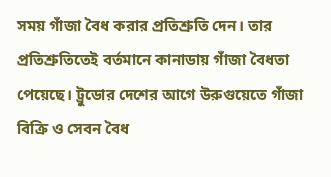সময় গাঁজা বৈধ করার প্রতিশ্রুতি দেন। তার প্রতিশ্রুতিতেই বর্তমানে কানাডায় গাঁজা বৈধতা পেয়েছে। ট্রুডোর দেশের আগে উরুগুয়েতে গাঁজা বিক্রি ও সেবন বৈধ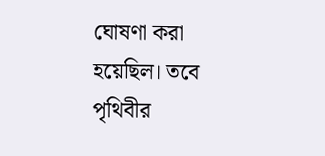ঘোষণা করা হয়েছিল। তবে পৃথিবীর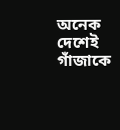অনেক দেশেই গাঁজাকে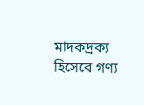মাদকদ্রক্য হিসেবে গণ্য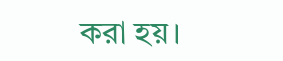করা হয়।